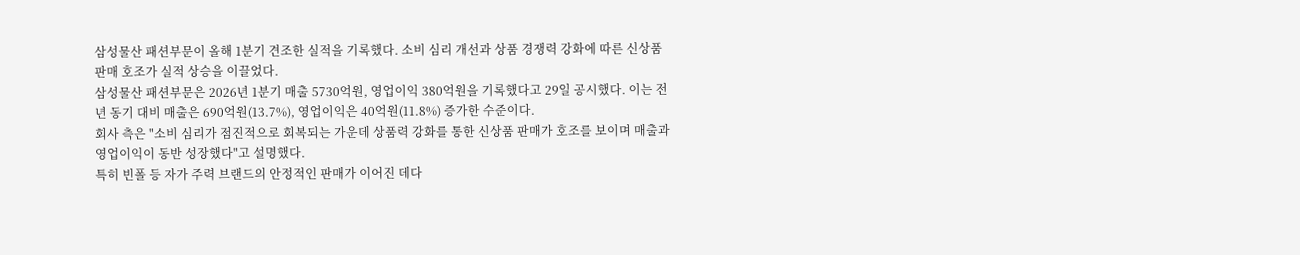삼성물산 패션부문이 올해 1분기 견조한 실적을 기록했다. 소비 심리 개선과 상품 경쟁력 강화에 따른 신상품 판매 호조가 실적 상승을 이끌었다.
삼성물산 패션부문은 2026년 1분기 매출 5730억원, 영업이익 380억원을 기록했다고 29일 공시했다. 이는 전년 동기 대비 매출은 690억원(13.7%), 영업이익은 40억원(11.8%) 증가한 수준이다.
회사 측은 "소비 심리가 점진적으로 회복되는 가운데 상품력 강화를 통한 신상품 판매가 호조를 보이며 매출과 영업이익이 동반 성장했다"고 설명했다.
특히 빈폴 등 자가 주력 브랜드의 안정적인 판매가 이어진 데다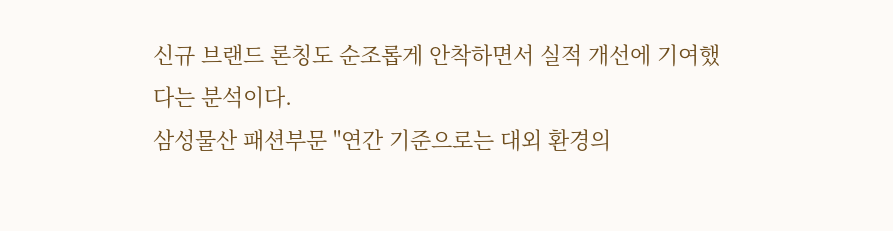신규 브랜드 론칭도 순조롭게 안착하면서 실적 개선에 기여했다는 분석이다.
삼성물산 패션부문 "연간 기준으로는 대외 환경의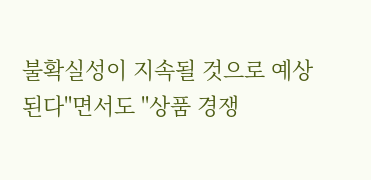불확실성이 지속될 것으로 예상된다"면서도 "상품 경쟁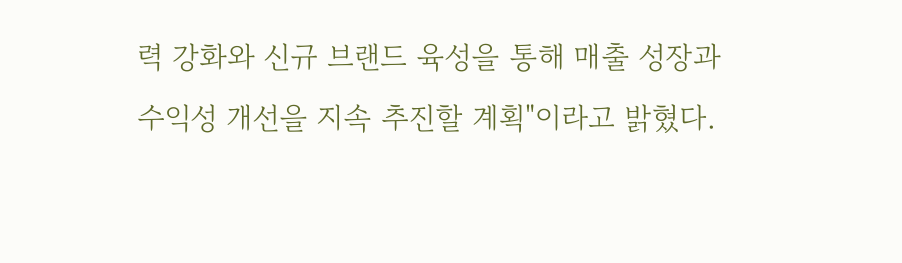력 강화와 신규 브랜드 육성을 통해 매출 성장과 수익성 개선을 지속 추진할 계획"이라고 밝혔다.